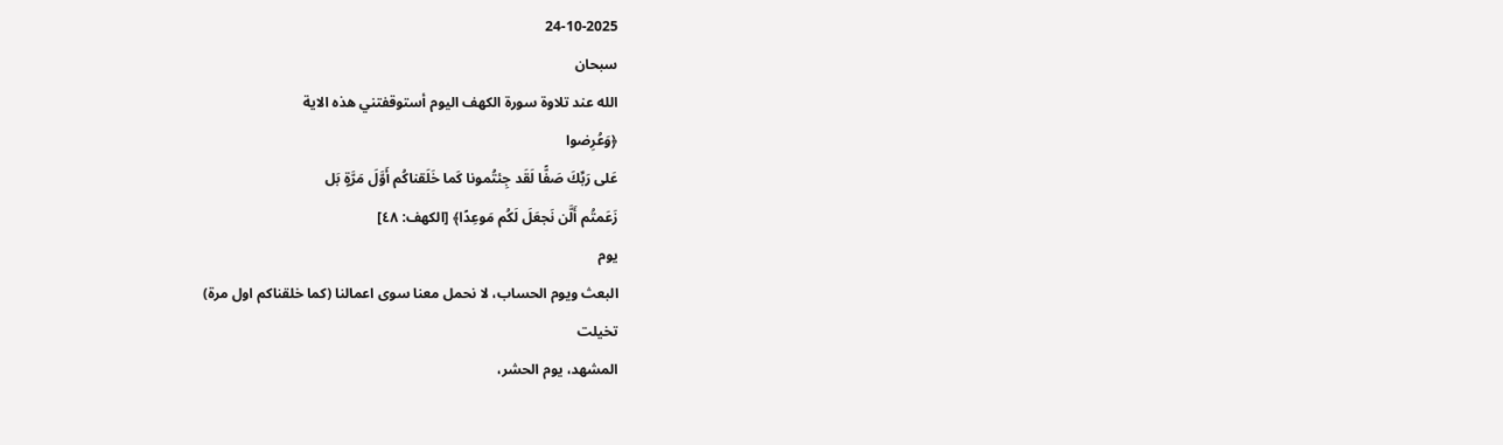24-10-2025
سبحان
الله عند تلاوة سورة الكهف اليوم أستوقفتني هذه الاية
﴿وَعُرِضوا
عَلى رَبِّكَ صَفًّا لَقَد جِئتُمونا كَما خَلَقناكُم أَوَّلَ مَرَّةٍ بَل
زَعَمتُم أَلَّن نَجعَلَ لَكُم مَوعِدًا﴾ [الكهف: ٤٨]
يوم
البعث ويوم الحساب، لا نحمل معنا سوى اعمالنا (كما خلقناكم اول مرة)
تخيلت
المشهد، يوم الحشر،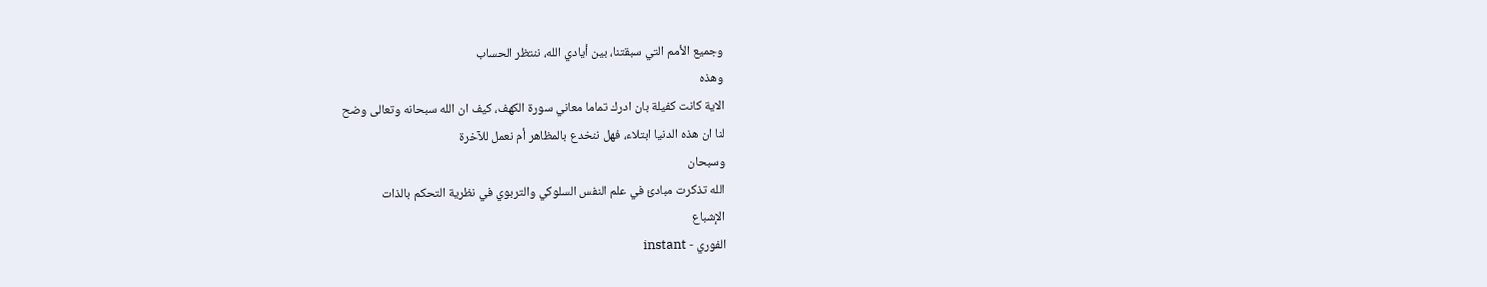وجميع الأمم التي سبقتنا، بين أيادي الله، ننتظر الحساب
وهذه
الاية كانت كفيلة بان ادرك تماما معاني سورة الكهف، كيف ان الله سبحانه وتعالى وضح
لنا ان هذه الدنيا ابتلاء، فهل ننخدع بالمظاهر أم نعمل للآخرة
وسبحان
الله تذكرت مبادئ في علم النفس السلوكي والتربوي في نظرية التحكم بالذات
الإشباع
الفوري - instant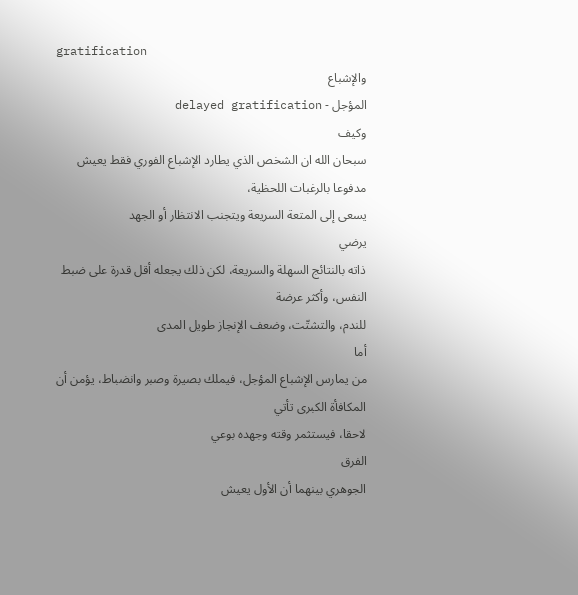gratification
والإشباع
المؤجل - delayed gratification
وكيف
سبحان الله ان الشخص الذي يطارد الإشباع الفوري فقط يعيش مدفوعا بالرغبات اللحظية،
يسعى إلى المتعة السريعة ويتجنب الانتظار أو الجهد
يرضي
ذاته بالنتائج السهلة والسريعة، لكن ذلك يجعله أقل قدرة على ضبط النفس، وأكثر عرضة
للندم، والتشتّت، وضعف الإنجاز طويل المدى
أما
من يمارس الإشباع المؤجل، فيملك بصيرة وصبر وانضباط، يؤمن أن المكافأة الكبرى تأتي
لاحقا، فيستثمر وقته وجهده بوعي
الفرق
الجوهري بينهما أن الأول يعيش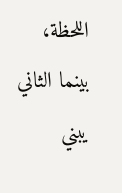اللحظة، بينما الثاني يبني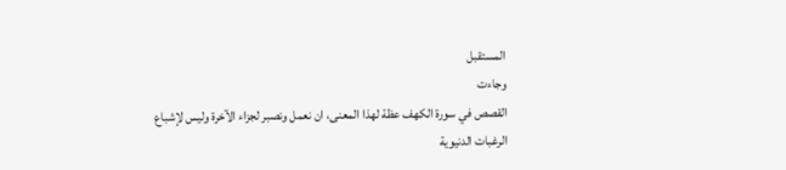المستقبل
وجاءت
القصص في سورة الكهف عظة لهذا المعنى، ان نعمل ونصبر لجزاء الآخرة وليس لإشباع
الرغبات الدنيوية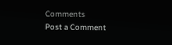Comments
Post a Comment